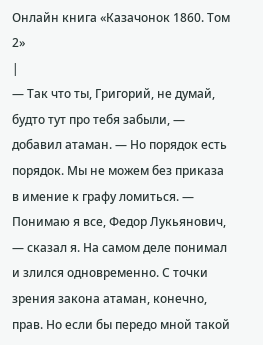Онлайн книга «Казачонок 1860. Том 2»
|
— Так что ты, Григорий, не думай, будто тут про тебя забыли, — добавил атаман. — Но порядок есть порядок. Мы не можем без приказа в имение к графу ломиться. — Понимаю я все, Федор Лукьянович, — сказал я. На самом деле понимал и злился одновременно. С точки зрения закона атаман, конечно, прав. Но если бы передо мной такой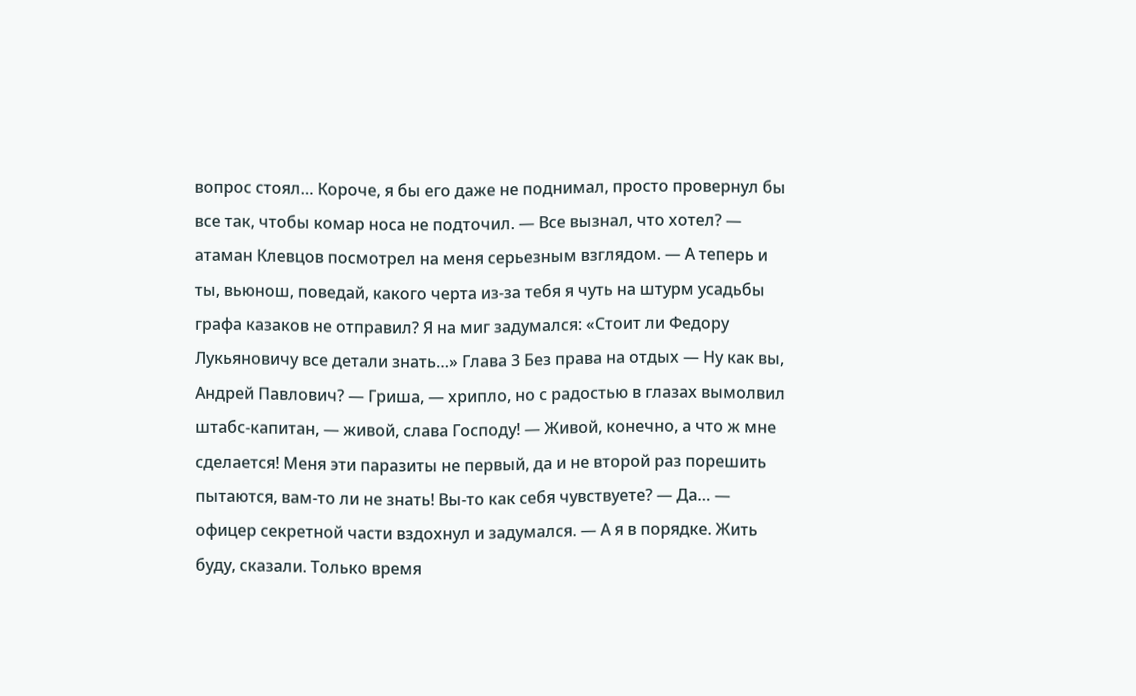вопрос стоял… Короче, я бы его даже не поднимал, просто провернул бы все так, чтобы комар носа не подточил. — Все вызнал, что хотел? — атаман Клевцов посмотрел на меня серьезным взглядом. — А теперь и ты, вьюнош, поведай, какого черта из-за тебя я чуть на штурм усадьбы графа казаков не отправил? Я на миг задумался: «Стоит ли Федору Лукьяновичу все детали знать…» Глава 3 Без права на отдых — Ну как вы, Андрей Павлович? — Гриша, — хрипло, но с радостью в глазах вымолвил штабс-капитан, — живой, слава Господу! — Живой, конечно, а что ж мне сделается! Меня эти паразиты не первый, да и не второй раз порешить пытаются, вам-то ли не знать! Вы-то как себя чувствуете? — Да… — офицер секретной части вздохнул и задумался. — А я в порядке. Жить буду, сказали. Только время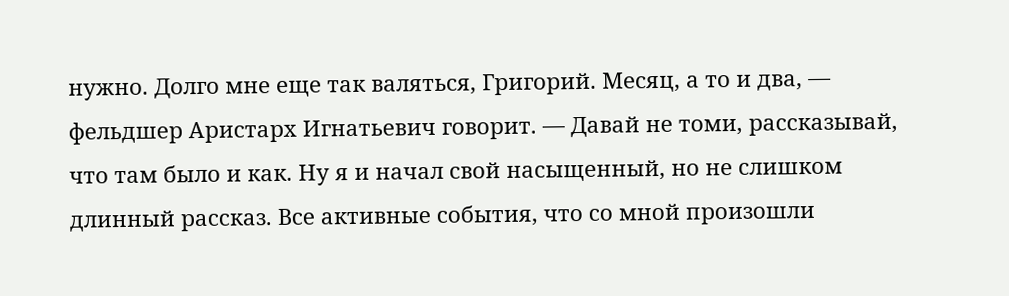нужно. Долго мне еще так валяться, Григорий. Месяц, а то и два, — фельдшер Аристарх Игнатьевич говорит. — Давай не томи, рассказывай, что там было и как. Ну я и начал свой насыщенный, но не слишком длинный рассказ. Все активные события, что со мной произошли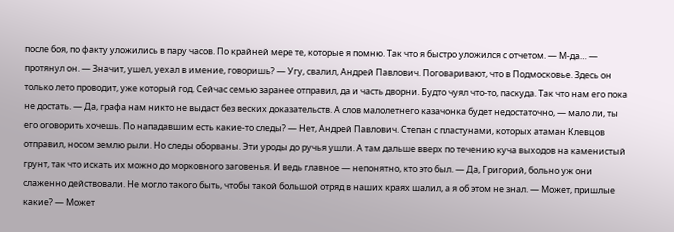после боя, по факту уложились в пару часов. По крайней мере те, которые я помню. Так что я быстро уложился с отчетом. — М-да… — протянул он. — Значит, ушел, уехал в имение, говоришь? — Угу, свалил, Андрей Павлович. Поговаривают, что в Подмосковье. Здесь он только лето проводит, уже который год. Сейчас семью заранее отправил, да и часть дворни. Будто чуял что-то, паскуда. Так что нам его пока не достать. — Да, графа нам никто не выдаст без веских доказательств. А слов малолетнего казачонка будет недостаточно, — мало ли, ты его оговорить хочешь. По нападавшим есть какие-то следы? — Нет, Андрей Павлович. Степан с пластунами, которых атаман Клевцов отправил, носом землю рыли. Но следы оборваны. Эти уроды до ручья ушли. А там дальше вверх по течению куча выходов на каменистый грунт, так что искать их можно до морковного заговенья. И ведь главное — непонятно, кто это был. — Да, Григорий, больно уж они слаженно действовали. Не могло такого быть, чтобы такой большой отряд в наших краях шалил, а я об этом не знал. — Может, пришлые какие? — Может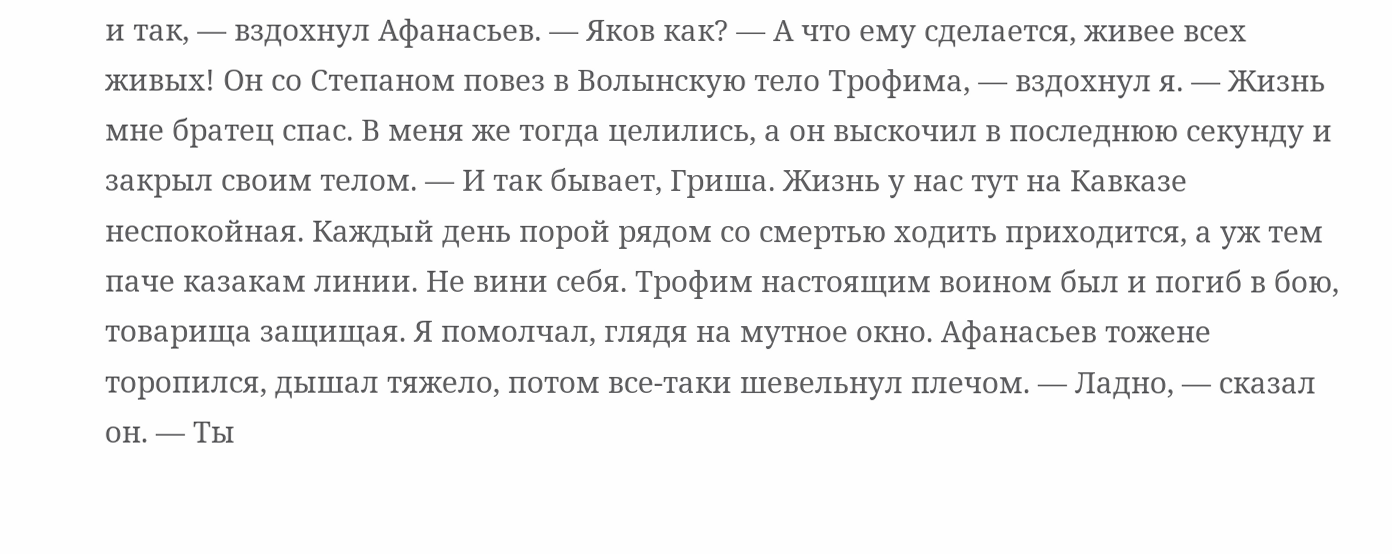и так, — вздохнул Афанасьев. — Яков как? — А что ему сделается, живее всех живых! Он со Степаном повез в Волынскую тело Трофима, — вздохнул я. — Жизнь мне братец спас. В меня же тогда целились, а он выскочил в последнюю секунду и закрыл своим телом. — И так бывает, Гриша. Жизнь у нас тут на Кавказе неспокойная. Каждый день порой рядом со смертью ходить приходится, а уж тем паче казакам линии. Не вини себя. Трофим настоящим воином был и погиб в бою, товарища защищая. Я помолчал, глядя на мутное окно. Афанасьев тожене торопился, дышал тяжело, потом все-таки шевельнул плечом. — Ладно, — сказал он. — Ты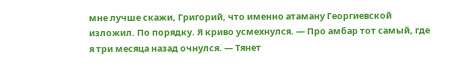мне лучше скажи, Григорий, что именно атаману Георгиевской изложил. По порядку. Я криво усмехнулся. — Про амбар тот самый, где я три месяца назад очнулся. — Тянет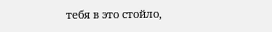тебя в это стойло,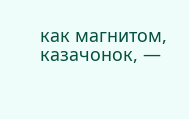как магнитом, казачонок, —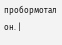пробормотал он. |